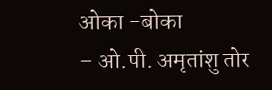ओका -बोका
– ओ.पी. अमृतांशु तोर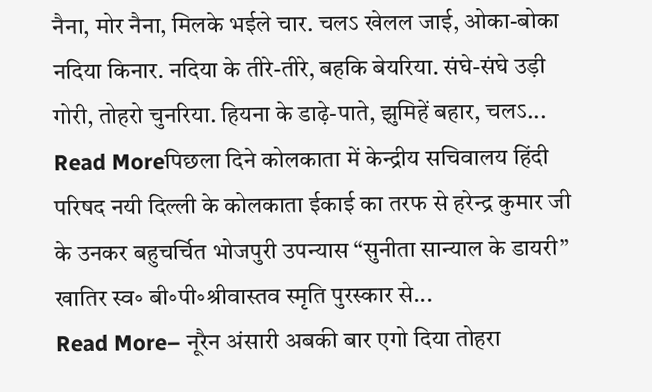नैना, मोर नैना, मिलके भईले चार. चलऽ खेलल जाई, ओका-बोका नदिया किनार. नदिया के तीरे-तीरे, बहकि बेयरिया. संघे-संघे उड़ी गोरी, तोहरो चुनरिया. हियना के डाढ़े-पाते, झुमिहें बहार, चलऽ...
Read Moreपिछला दिने कोलकाता में केन्द्रीय सचिवालय हिंदी परिषद नयी दिल्ली के कोलकाता ईकाई का तरफ से हरेन्द्र कुमार जी के उनकर बहुचर्चित भोजपुरी उपन्यास “सुनीता सान्याल के डायरी” खातिर स्व॰ बी॰पी॰श्रीवास्तव स्मृति पुरस्कार से...
Read More– नूरैन अंसारी अबकी बार एगो दिया तोहरा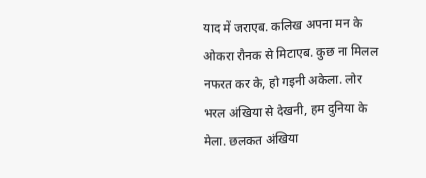याद में जराएब. कलिख अपना मन के ओकरा रौनक से मिटाएब. कुछ ना मिलल नफरत कर के, हो गइनी अकेला. लोर भरल अंखिया से देखनी, हम दुनिया के मेला. छलकत अंखिया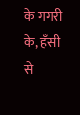के गगरी के, हँसी से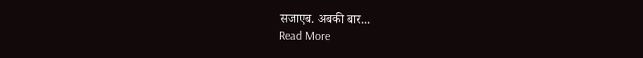सजाएब. अबकी बार...
Read More